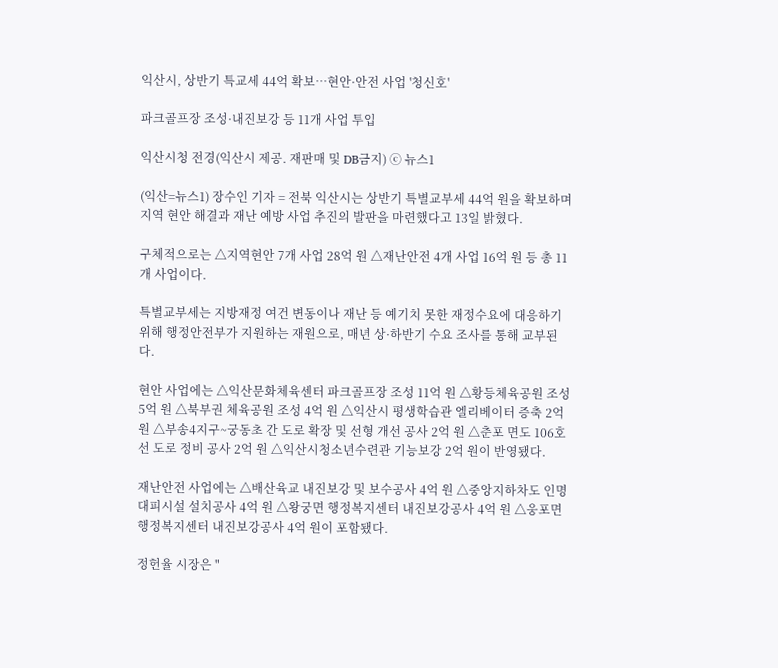익산시, 상반기 특교세 44억 확보…현안·안전 사업 '청신호'

파크골프장 조성·내진보강 등 11개 사업 투입

익산시청 전경(익산시 제공. 재판매 및 DB금지) ⓒ 뉴스1

(익산=뉴스1) 장수인 기자 = 전북 익산시는 상반기 특별교부세 44억 원을 확보하며 지역 현안 해결과 재난 예방 사업 추진의 발판을 마련했다고 13일 밝혔다.

구체적으로는 △지역현안 7개 사업 28억 원 △재난안전 4개 사업 16억 원 등 총 11개 사업이다.

특별교부세는 지방재정 여건 변동이나 재난 등 예기치 못한 재정수요에 대응하기 위해 행정안전부가 지원하는 재원으로, 매년 상·하반기 수요 조사를 통해 교부된다.

현안 사업에는 △익산문화체육센터 파크골프장 조성 11억 원 △황등체육공원 조성 5억 원 △북부권 체육공원 조성 4억 원 △익산시 평생학습관 엘리베이터 증축 2억 원 △부송4지구~궁동초 간 도로 확장 및 선형 개선 공사 2억 원 △춘포 면도 106호선 도로 정비 공사 2억 원 △익산시청소년수련관 기능보강 2억 원이 반영됐다.

재난안전 사업에는 △배산육교 내진보강 및 보수공사 4억 원 △중앙지하차도 인명대피시설 설치공사 4억 원 △왕궁면 행정복지센터 내진보강공사 4억 원 △웅포면 행정복지센터 내진보강공사 4억 원이 포함됐다.

정헌율 시장은 "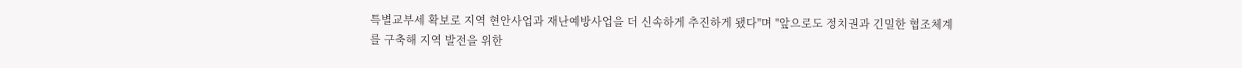특별교부세 확보로 지역 현안사업과 재난예방사업을 더 신속하게 추진하게 됐다"며 "앞으로도 정치권과 긴밀한 협조체계를 구축해 지역 발전을 위한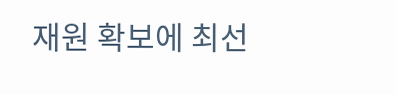재원 확보에 최선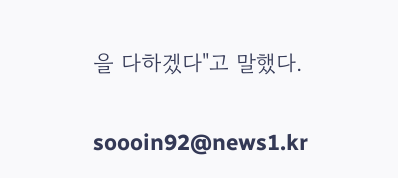을 다하겠다"고 말했다.

soooin92@news1.kr